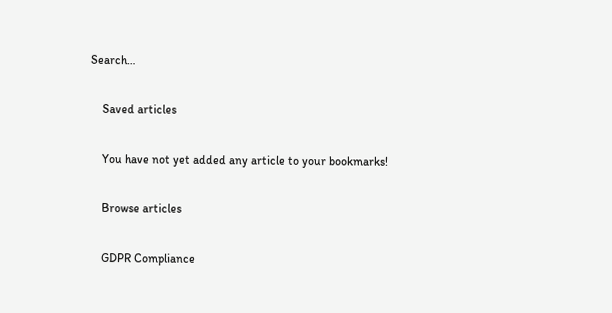Search…

    Saved articles

    You have not yet added any article to your bookmarks!

    Browse articles

    GDPR Compliance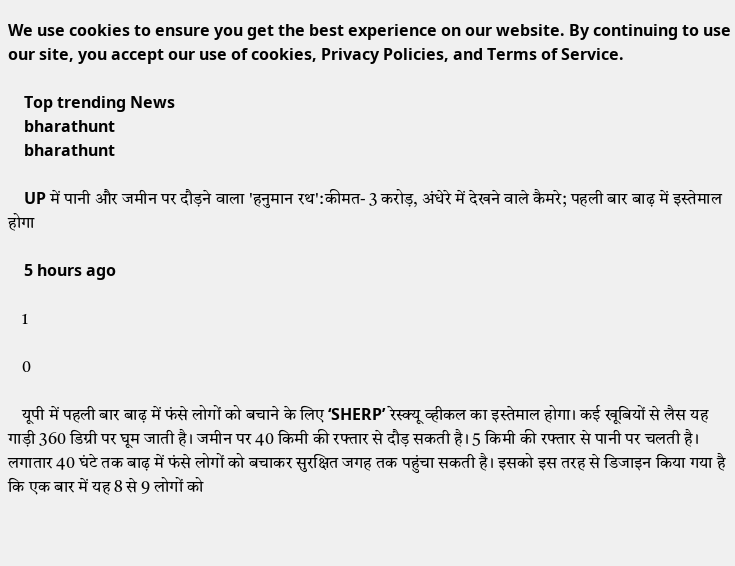We use cookies to ensure you get the best experience on our website. By continuing to use our site, you accept our use of cookies, Privacy Policies, and Terms of Service.

    Top trending News
    bharathunt
    bharathunt

    UP में पानी और जमीन पर दौड़ने वाला 'हनुमान रथ':कीमत- 3 करोड़, अंधेरे में देखने वाले कैमरे; पहली बार बाढ़ में इस्तेमाल होगा

    5 hours ago

    1

    0

    यूपी में पहली बार बाढ़ में फंसे लोगों को बचाने के लिए ‘SHERP’ रेस्क्यू व्हीकल का इस्तेमाल होगा। कई खूबियों से लैस यह गाड़ी 360 डिग्री पर घूम जाती है। जमीन पर 40 किमी की रफ्तार से दौड़ सकती है। 5 किमी की रफ्तार से पानी पर चलती है। लगातार 40 घंटे तक बाढ़ में फंसे लोगों को बचाकर सुरक्षित जगह तक पहुंचा सकती है। इसको इस तरह से डिजाइन किया गया है कि एक बार में यह 8 से 9 लोगों को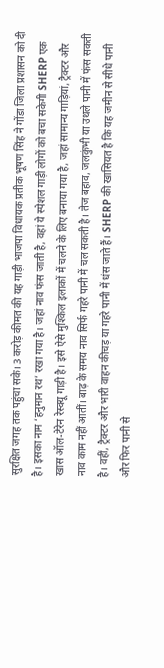सुरक्षित जगह तक पहुंचा सके। 3 करोड़ कीमत की यह गाड़ी भाजपा विधायक प्रतीक भूषण सिंह ने गोंडा जिला प्रशासन को दी है। इसका नाम ‘हनुमान रथ’ रखा गया है। जहां नाव फंस जाती है, वहां ये स्पेशल गाड़ी लोगों को बचा सकेगी SHERP एक खास ऑल-टेरेन रेस्क्यू गाड़ी है। इसे ऐसे मुश्किल इलाकों में चलने के लिए बनाया गया है, जहां सामान्य गाड़ियां, ट्रैक्टर और नाव काम नहीं आतीं। बाढ़ के समय नाव सिर्फ गहरे पानी में चल सकती है। तेज बहाव, जलकुंभी या उथले पानी में फंस सकती है। वहीं, ट्रैक्टर और भारी वाहन कीचड़ या गहरे पानी में धंस जाते हैं। SHERP की खासियत है कि यह जमीन से सीधे पानी और फिर पानी से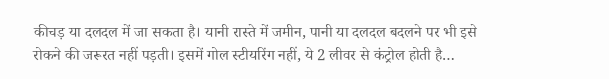कीचड़ या दलदल में जा सकता है। यानी रास्ते में जमीन, पानी या दलदल बदलने पर भी इसे रोकने की जरूरत नहीं पड़ती। इसमें गोल स्टीयरिंग नहीं, ये 2 लीवर से कंट्रोल होती है…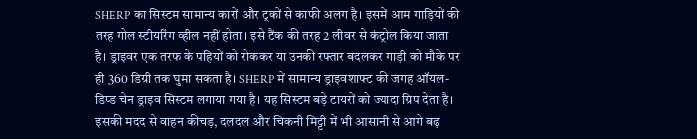SHERP का सिस्टम सामान्य कारों और ट्रकों से काफी अलग है। इसमें आम गाड़ियों की तरह गोल स्टीयरिंग व्हील नहीं होता। इसे टैंक की तरह 2 लीवर से कंट्रोल किया जाता है। ड्राइवर एक तरफ के पहियों को रोककर या उनकी रफ्तार बदलकर गाड़ी को मौके पर ही 360 डिग्री तक घुमा सकता है। SHERP में सामान्य ड्राइवशाफ्ट की जगह ऑयल-डिप्ड चेन ड्राइव सिस्टम लगाया गया है। यह सिस्टम बड़े टायरों को ज्यादा ग्रिप देता है। इसकी मदद से वाहन कीचड़, दलदल और चिकनी मिट्टी में भी आसानी से आगे बढ़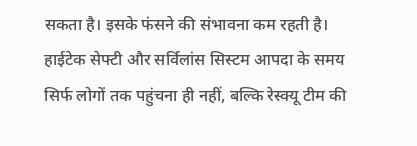सकता है। इसके फंसने की संभावना कम रहती है। हाईटेक सेफ्टी और सर्विलांस सिस्टम आपदा के समय सिर्फ लोगों तक पहुंचना ही नहीं, बल्कि रेस्क्यू टीम की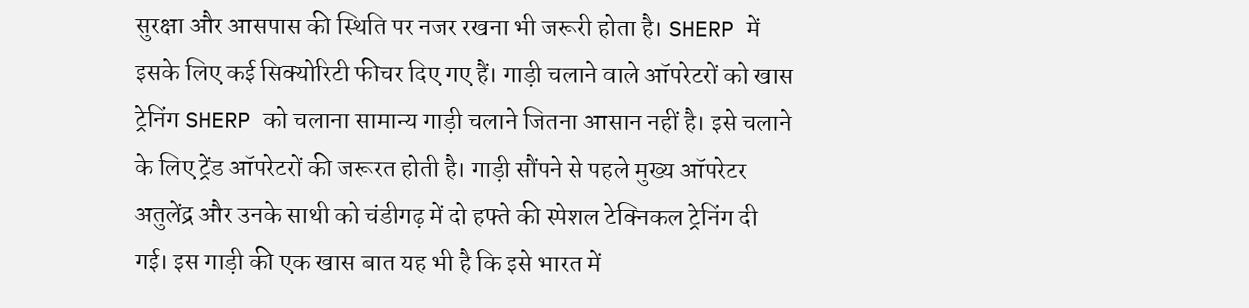सुरक्षा और आसपास की स्थिति पर नजर रखना भी जरूरी होता है। SHERP में इसके लिए कई सिक्योरिटी फीचर दिए गए हैं। गाड़ी चलाने वाले ऑपरेटरों को खास ट्रेनिंग SHERP को चलाना सामान्य गाड़ी चलाने जितना आसान नहीं है। इसे चलाने के लिए ट्रेंड ऑपरेटरों की जरूरत होती है। गाड़ी सौंपने से पहले मुख्य ऑपरेटर अतुलेंद्र और उनके साथी को चंडीगढ़ में दो हफ्ते की स्पेशल टेक्निकल ट्रेनिंग दी गई। इस गाड़ी की एक खास बात यह भी है कि इसे भारत में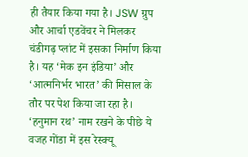ही तैयार किया गया है। JSW ग्रुप और आर्चा एडवेंचर ने मिलकर चंडीगढ़ प्लांट में इसका निर्माण किया है। यह ‘मेक इन इंडिया’ और ‘आत्मनिर्भर भारत’ की मिसाल के तौर पर पेश किया जा रहा है। ‘हनुमान रथ’ नाम रखने के पीछे ये वजह गोंडा में इस रेस्क्यू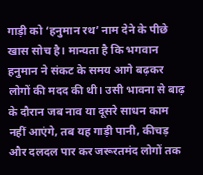गाड़ी को ‘हनुमान रथ’ नाम देने के पीछे खास सोच है। मान्यता है कि भगवान हनुमान ने संकट के समय आगे बढ़कर लोगों की मदद की थी। उसी भावना से बाढ़ के दौरान जब नाव या दूसरे साधन काम नहीं आएंगे, तब यह गाड़ी पानी, कीचड़ और दलदल पार कर जरूरतमंद लोगों तक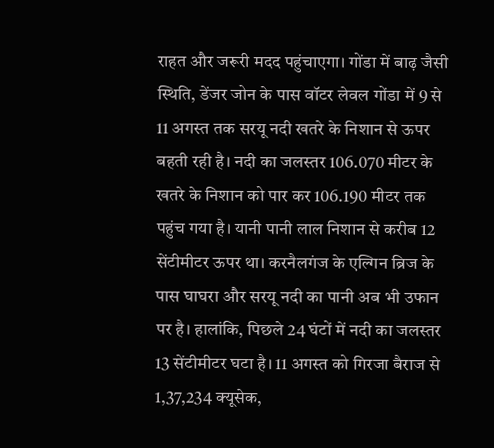राहत और जरूरी मदद पहुंचाएगा। गोंडा में बाढ़ जैसी स्थिति, डेंजर जोन के पास वॉटर लेवल गोंडा में 9 से 11 अगस्त तक सरयू नदी खतरे के निशान से ऊपर बहती रही है। नदी का जलस्तर 106.070 मीटर के खतरे के निशान को पार कर 106.190 मीटर तक पहुंच गया है। यानी पानी लाल निशान से करीब 12 सेंटीमीटर ऊपर था। करनैलगंज के एल्गिन ब्रिज के पास घाघरा और सरयू नदी का पानी अब भी उफान पर है। हालांकि, पिछले 24 घंटों में नदी का जलस्तर 13 सेंटीमीटर घटा है। 11 अगस्त को गिरजा बैराज से 1,37,234 क्यूसेक,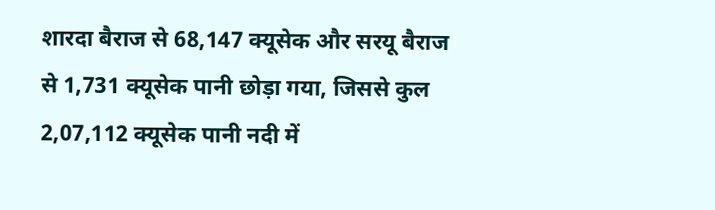शारदा बैराज से 68,147 क्यूसेक और सरयू बैराज से 1,731 क्यूसेक पानी छोड़ा गया, जिससे कुल 2,07,112 क्यूसेक पानी नदी में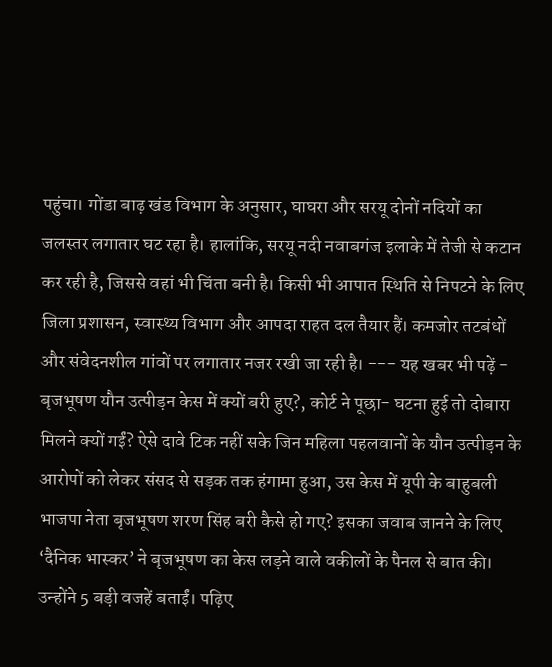पहुंचा। गोंडा बाढ़ खंड विभाग के अनुसार, घाघरा और सरयू दोनों नदियों का जलस्तर लगातार घट रहा है। हालांकि, सरयू नदी नवाबगंज इलाके में तेजी से कटान कर रही है, जिससे वहां भी चिंता बनी है। किसी भी आपात स्थिति से निपटने के लिए जिला प्रशासन, स्वास्थ्य विभाग और आपदा राहत दल तैयार हैं। कमजोर तटबंधों और संवेदनशील गांवों पर लगातार नजर रखी जा रही है। --- यह खबर भी पढ़ें - बृजभूषण यौन उत्पीड़न केस में क्यों बरी हुए?, कोर्ट ने पूछा- घटना हुई तो दोबारा मिलने क्यों गईं? ऐसे दावे टिक नहीं सके जिन महिला पहलवानों के यौन उत्पीड़न के आरोपों को लेकर संसद से सड़क तक हंगामा हुआ, उस केस में यूपी के बाहुबली भाजपा नेता बृजभूषण शरण सिंह बरी कैसे हो गए? इसका जवाब जानने के लिए ‘दैनिक भास्कर’ ने बृजभूषण का केस लड़ने वाले वकीलों के पैनल से बात की। उन्होंने 5 बड़ी वजहें बताईं। पढ़िए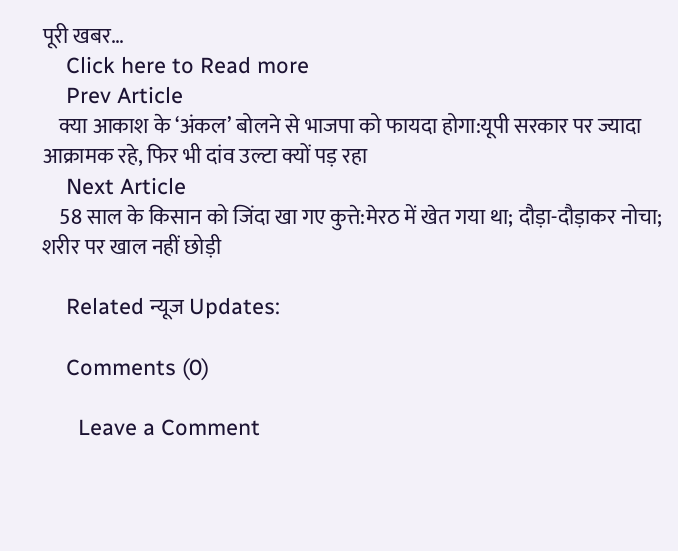पूरी खबर…
    Click here to Read more
    Prev Article
    क्या आकाश के ‘अंकल’ बोलने से भाजपा को फायदा होगा:यूपी सरकार पर ज्यादा आक्रामक रहे, फिर भी दांव उल्टा क्यों पड़ रहा
    Next Article
    58 साल के किसान को जिंदा खा गए कुत्ते:मेरठ में खेत गया था; दौड़ा-दौड़ाकर नोचा; शरीर पर खाल नहीं छोड़ी

    Related न्यूज Updates:

    Comments (0)

      Leave a Comment